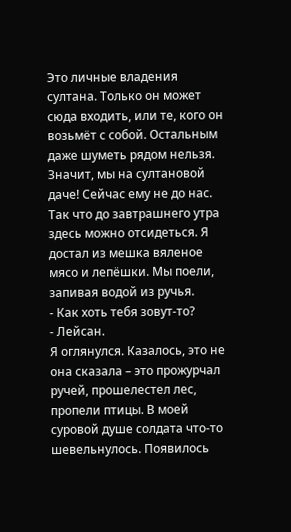Это личные владения султана. Только он может сюда входить, или те, кого он возьмёт с собой. Остальным даже шуметь рядом нельзя.
Значит, мы на султановой даче! Сейчас ему не до нас. Так что до завтрашнего утра здесь можно отсидеться. Я достал из мешка вяленое мясо и лепёшки. Мы поели, запивая водой из ручья.
- Как хоть тебя зовут-то?
- Лейсан.
Я оглянулся. Казалось, это не она сказала – это прожурчал ручей, прошелестел лес, пропели птицы. В моей суровой душе солдата что-то шевельнулось. Появилось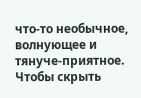что-то необычное, волнующее и тянуче-приятное. Чтобы скрыть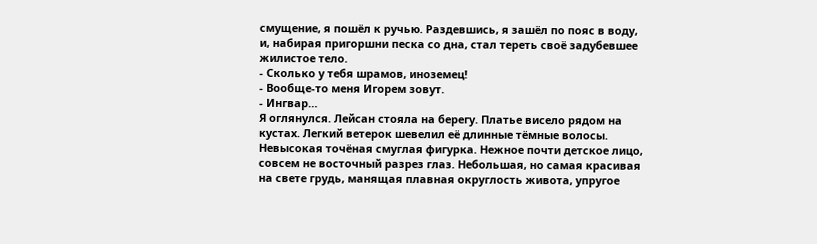смущение, я пошёл к ручью. Раздевшись, я зашёл по пояс в воду, и, набирая пригоршни песка со дна, стал тереть своё задубевшее жилистое тело.
- Сколько у тебя шрамов, иноземец!
- Вообще-то меня Игорем зовут.
- Ингвар…
Я оглянулся. Лейсан стояла на берегу. Платье висело рядом на кустах. Легкий ветерок шевелил её длинные тёмные волосы. Невысокая точёная смуглая фигурка. Нежное почти детское лицо, совсем не восточный разрез глаз. Небольшая, но самая красивая на свете грудь, манящая плавная округлость живота, упругое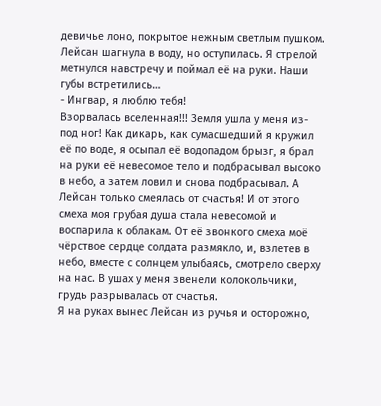девичье лоно, покрытое нежным светлым пушком. Лейсан шагнула в воду, но оступилась. Я стрелой метнулся навстречу и поймал её на руки. Наши губы встретились…
- Ингвар, я люблю тебя!
Взорвалась вселенная!!! Земля ушла у меня из-под ног! Как дикарь, как сумасшедший я кружил её по воде, я осыпал её водопадом брызг, я брал на руки её невесомое тело и подбрасывал высоко в небо, а затем ловил и снова подбрасывал. А Лейсан только смеялась от счастья! И от этого смеха моя грубая душа стала невесомой и воспарила к облакам. От её звонкого смеха моё чёрствое сердце солдата размякло, и, взлетев в небо, вместе с солнцем улыбаясь, смотрело сверху на нас. В ушах у меня звенели колокольчики, грудь разрывалась от счастья.
Я на руках вынес Лейсан из ручья и осторожно,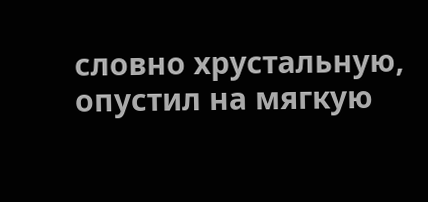словно хрустальную, опустил на мягкую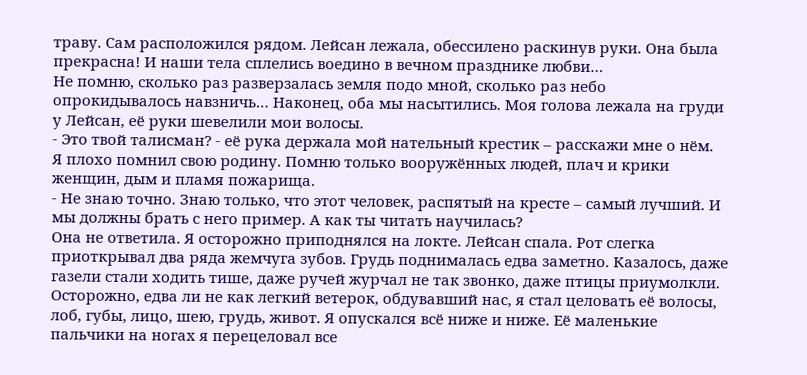траву. Сам расположился рядом. Лейсан лежала, обессилено раскинув руки. Она была прекрасна! И наши тела сплелись воедино в вечном празднике любви…
Не помню, сколько раз разверзалась земля подо мной, сколько раз небо опрокидывалось навзничь… Наконец, оба мы насытились. Моя голова лежала на груди у Лейсан, её руки шевелили мои волосы.
- Это твой талисман? - её рука держала мой нательный крестик – расскажи мне о нём.
Я плохо помнил свою родину. Помню только вооружённых людей, плач и крики женщин, дым и пламя пожарища.
- Не знаю точно. Знаю только, что этот человек, распятый на кресте – самый лучший. И мы должны брать с него пример. А как ты читать научилась?
Она не ответила. Я осторожно приподнялся на локте. Лейсан спала. Рот слегка приоткрывал два ряда жемчуга зубов. Грудь поднималась едва заметно. Казалось, даже газели стали ходить тише, даже ручей журчал не так звонко, даже птицы приумолкли. Осторожно, едва ли не как легкий ветерок, обдувавший нас, я стал целовать её волосы, лоб, губы, лицо, шею, грудь, живот. Я опускался всё ниже и ниже. Её маленькие пальчики на ногах я перецеловал все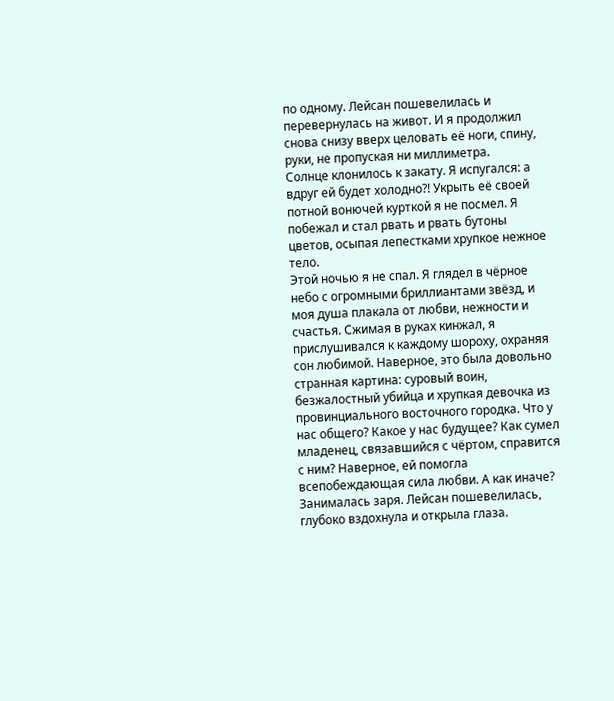по одному. Лейсан пошевелилась и перевернулась на живот. И я продолжил снова снизу вверх целовать её ноги, спину, руки, не пропуская ни миллиметра.
Солнце клонилось к закату. Я испугался: а вдруг ей будет холодно?! Укрыть её своей потной вонючей курткой я не посмел. Я побежал и стал рвать и рвать бутоны цветов, осыпая лепестками хрупкое нежное тело.
Этой ночью я не спал. Я глядел в чёрное небо с огромными бриллиантами звёзд, и моя душа плакала от любви, нежности и счастья. Сжимая в руках кинжал, я прислушивался к каждому шороху, охраняя сон любимой. Наверное, это была довольно странная картина: суровый воин, безжалостный убийца и хрупкая девочка из провинциального восточного городка. Что у нас общего? Какое у нас будущее? Как сумел младенец, связавшийся с чёртом, справится с ним? Наверное, ей помогла всепобеждающая сила любви. А как иначе?
Занималась заря. Лейсан пошевелилась, глубоко вздохнула и открыла глаза.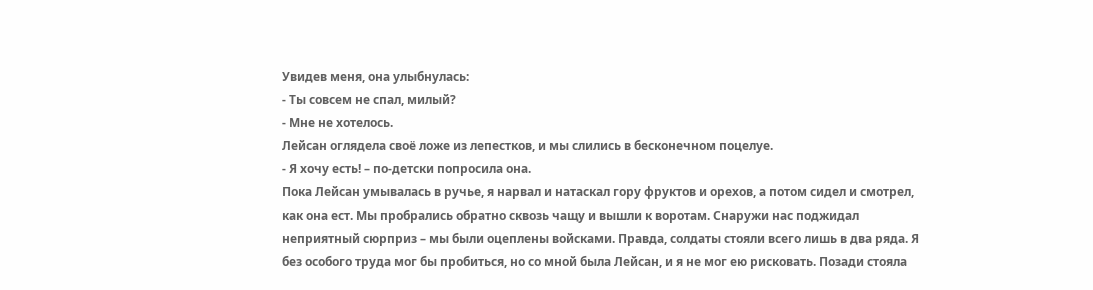Увидев меня, она улыбнулась:
- Ты совсем не спал, милый?
- Мне не хотелось.
Лейсан оглядела своё ложе из лепестков, и мы слились в бесконечном поцелуе.
- Я хочу есть! – по-детски попросила она.
Пока Лейсан умывалась в ручье, я нарвал и натаскал гору фруктов и орехов, а потом сидел и смотрел, как она ест. Мы пробрались обратно сквозь чащу и вышли к воротам. Снаружи нас поджидал неприятный сюрприз – мы были оцеплены войсками. Правда, солдаты стояли всего лишь в два ряда. Я без особого труда мог бы пробиться, но со мной была Лейсан, и я не мог ею рисковать. Позади стояла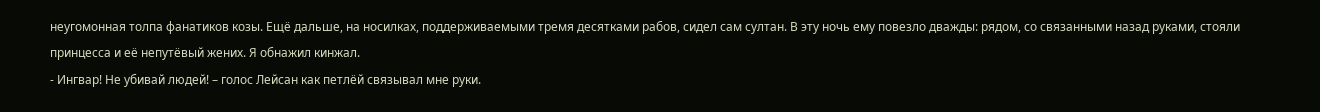неугомонная толпа фанатиков козы. Ещё дальше, на носилках, поддерживаемыми тремя десятками рабов, сидел сам султан. В эту ночь ему повезло дважды: рядом, со связанными назад руками, стояли принцесса и её непутёвый жених. Я обнажил кинжал.
- Ингвар! Не убивай людей! – голос Лейсан как петлёй связывал мне руки.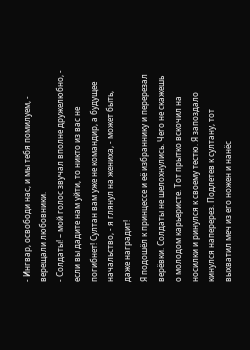- Ингвар, освободи нас, и мы тебя помилуем, - верещали любовники.
- Солдаты! – мой голос звучал вполне дружелюбно, - если вы дадите нам уйти, то никто из вас не погибнет! Султан вам уже не командир, а будущее начальство, - я глянул на жениха, - может быть, даже наградит!
Я подошёл к принцессе и её избраннику и перерезал верёвки. Солдаты не шелохнулись. Чего не скажешь о молодом карьеристе. Тот прытко вскочил на носилки и ринулся к своему тестю. Я запоздало кинулся наперерез. Подлетев к султану, тот выхватил меч из его ножен и нанёс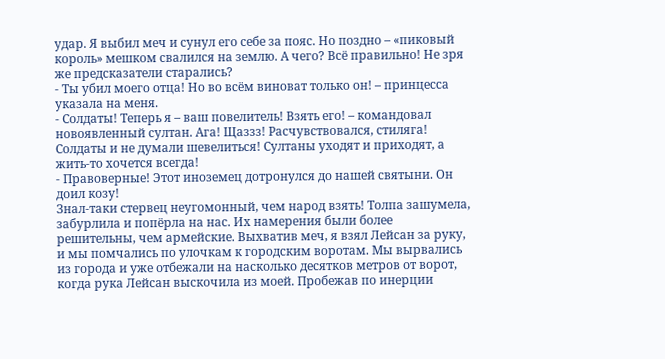удар. Я выбил меч и сунул его себе за пояс. Но поздно – «пиковый король» мешком свалился на землю. А чего? Всё правильно! Не зря же предсказатели старались?
- Ты убил моего отца! Но во всём виноват только он! – принцесса указала на меня.
- Солдаты! Теперь я – ваш повелитель! Взять его! – командовал новоявленный султан. Ага! Щаззз! Расчувствовался, стиляга! Солдаты и не думали шевелиться! Султаны уходят и приходят, а жить-то хочется всегда!
- Правоверные! Этот иноземец дотронулся до нашей святыни. Он доил козу!
Знал-таки стервец неугомонный, чем народ взять! Толпа зашумела, забурлила и попёрла на нас. Их намерения были более решительны, чем армейские. Выхватив меч, я взял Лейсан за руку, и мы помчались по улочкам к городским воротам. Мы вырвались из города и уже отбежали на насколько десятков метров от ворот, когда рука Лейсан выскочила из моей. Пробежав по инерции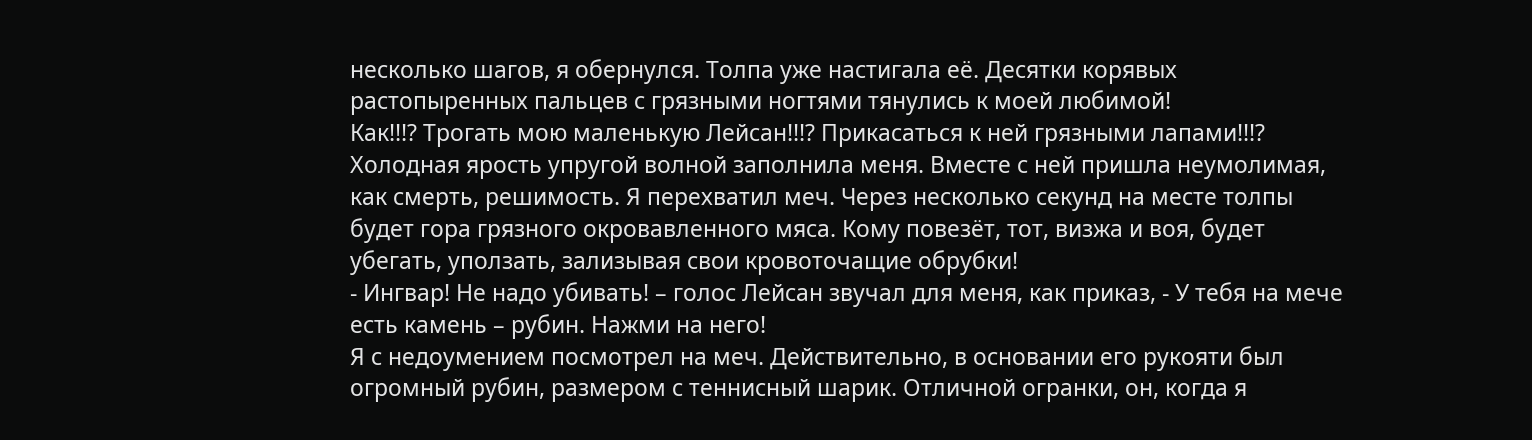несколько шагов, я обернулся. Толпа уже настигала её. Десятки корявых растопыренных пальцев с грязными ногтями тянулись к моей любимой!
Как!!!? Трогать мою маленькую Лейсан!!!? Прикасаться к ней грязными лапами!!!? Холодная ярость упругой волной заполнила меня. Вместе с ней пришла неумолимая, как смерть, решимость. Я перехватил меч. Через несколько секунд на месте толпы будет гора грязного окровавленного мяса. Кому повезёт, тот, визжа и воя, будет убегать, уползать, зализывая свои кровоточащие обрубки!
- Ингвар! Не надо убивать! – голос Лейсан звучал для меня, как приказ, - У тебя на мече есть камень – рубин. Нажми на него!
Я с недоумением посмотрел на меч. Действительно, в основании его рукояти был огромный рубин, размером с теннисный шарик. Отличной огранки, он, когда я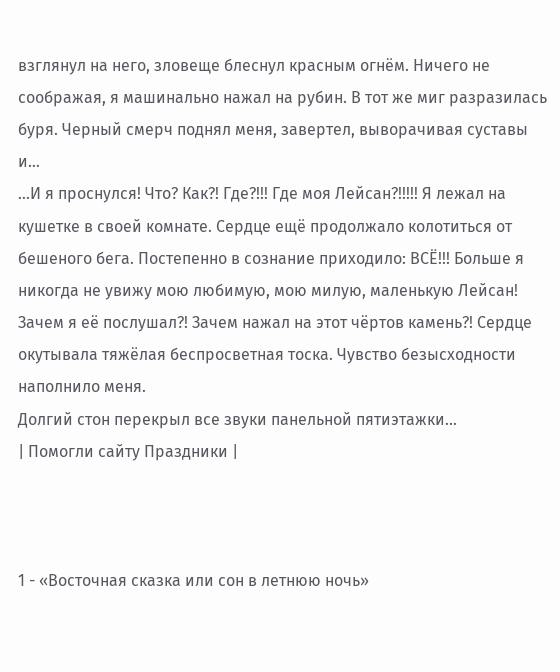взглянул на него, зловеще блеснул красным огнём. Ничего не соображая, я машинально нажал на рубин. В тот же миг разразилась буря. Черный смерч поднял меня, завертел, выворачивая суставы и…
…И я проснулся! Что? Как?! Где?!!! Где моя Лейсан?!!!!! Я лежал на кушетке в своей комнате. Сердце ещё продолжало колотиться от бешеного бега. Постепенно в сознание приходило: ВСЁ!!! Больше я никогда не увижу мою любимую, мою милую, маленькую Лейсан! Зачем я её послушал?! Зачем нажал на этот чёртов камень?! Сердце окутывала тяжёлая беспросветная тоска. Чувство безысходности наполнило меня.
Долгий стон перекрыл все звуки панельной пятиэтажки...
| Помогли сайту Праздники |



1 - «Восточная сказка или сон в летнюю ночь»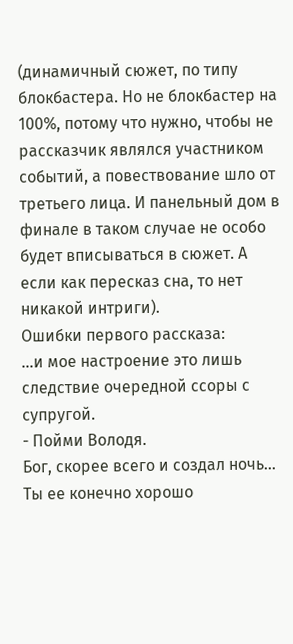(динамичный сюжет, по типу блокбастера. Но не блокбастер на 100%, потому что нужно, чтобы не рассказчик являлся участником событий, а повествование шло от третьего лица. И панельный дом в финале в таком случае не особо будет вписываться в сюжет. А если как пересказ сна, то нет никакой интриги).
Ошибки первого рассказа:
…и мое настроение это лишь следствие очередной ссоры с супругой.
- Пойми Володя.
Бог, скорее всего и создал ночь…
Ты ее конечно хорошо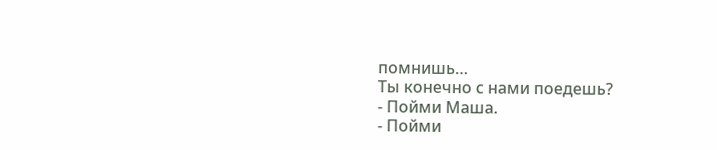помнишь…
Ты конечно с нами поедешь?
- Пойми Маша.
- Пойми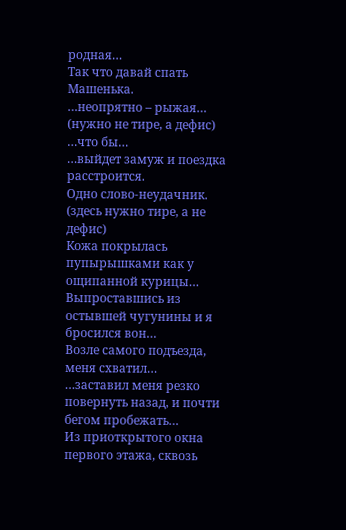родная…
Так что давай спать Машенька.
…неопрятно – рыжая… (нужно не тире, а дефис)
…что бы…
…выйдет замуж и поездка расстроится.
Одно слово-неудачник. (здесь нужно тире, а не дефис)
Кожа покрылась пупырышками как у ощипанной курицы…
Выпроставшись из остывшей чугунины и я бросился вон…
Возле самого подъезда, меня схватил…
…заставил меня резко повернуть назад, и почти бегом пробежать…
Из приоткрытого окна первого этажа, сквозь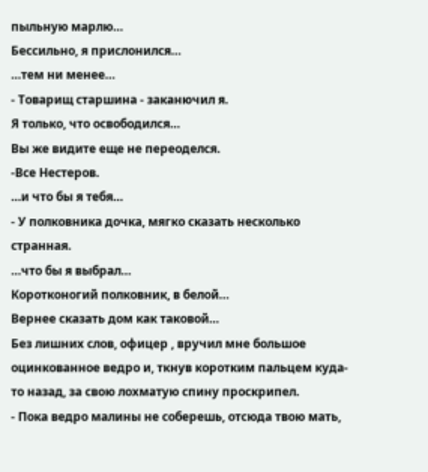пыльную марлю…
Бессильно, я прислонился…
…тем ни менее…
- Товарищ старшина - заканючил я.
Я только, что освободился…
Вы же видите еще не переоделся.
-Все Нестеров.
…и что бы я тебя…
- У полковника дочка, мягко сказать несколько странная.
…что бы я выбрал…
Коротконогий полковник, в белой…
Вернее сказать дом как таковой…
Без лишних слов, офицер , вручил мне большое оцинкованное ведро и, ткнув коротким пальцем куда-то назад, за свою лохматую спину проскрипел.
- Пока ведро малины не соберешь, отсюда твою мать,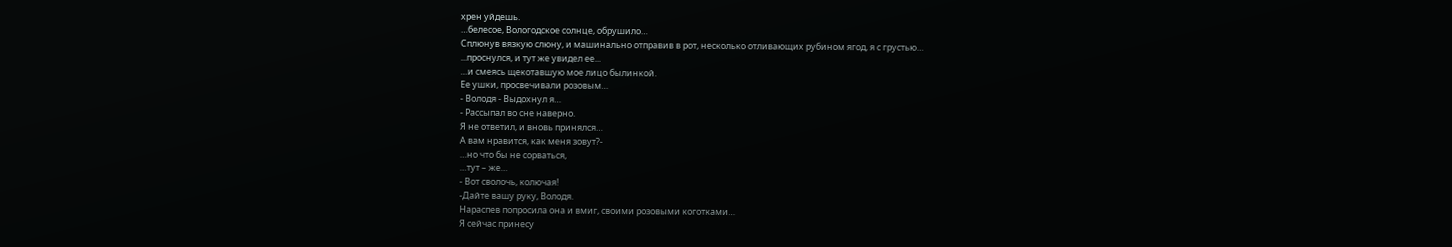хрен уйдешь.
…белесое, Вологодское солнце, обрушило…
Сплюнув вязкую слюну, и машинально отправив в рот, несколько отливающих рубином ягод, я с грустью…
...проснулся, и тут же увидел ее...
…и смеясь щекотавшую мое лицо былинкой.
Ее ушки, просвечивали розовым…
- Володя - Выдохнул я…
- Рассыпал во сне наверно.
Я не ответил, и вновь принялся…
А вам нравится, как меня зовут?-
…но что бы не сорваться,
…тут – же…
- Вот сволочь, колючая!
-Дайте вашу руку, Володя.
Нараспев попросила она и вмиг, своими розовыми коготками…
Я сейчас принесу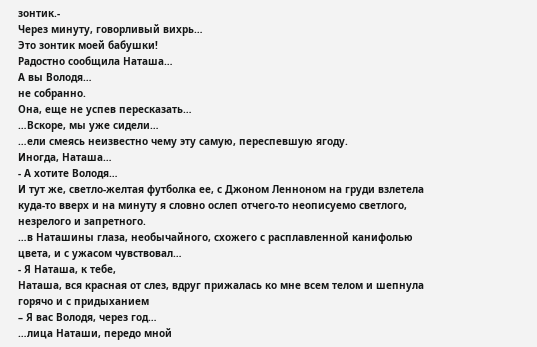зонтик.-
Через минуту, говорливый вихрь…
Это зонтик моей бабушки!
Радостно сообщила Наташа…
А вы Володя…
не собранно.
Она, еще не успев пересказать…
…Вскоре, мы уже сидели…
…ели смеясь неизвестно чему эту самую, переспевшую ягоду.
Иногда, Наташа…
- А хотите Володя…
И тут же, светло-желтая футболка ее, с Джоном Ленноном на груди взлетела куда-то вверх и на минуту я словно ослеп отчего-то неописуемо светлого, незрелого и запретного.
…в Наташины глаза, необычайного, схожего с расплавленной канифолью цвета, и с ужасом чувствовал…
- Я Наташа, к тебе,
Наташа, вся красная от слез, вдруг прижалась ко мне всем телом и шепнула горячо и с придыханием
– Я вас Володя, через год…
…лица Наташи, передо мной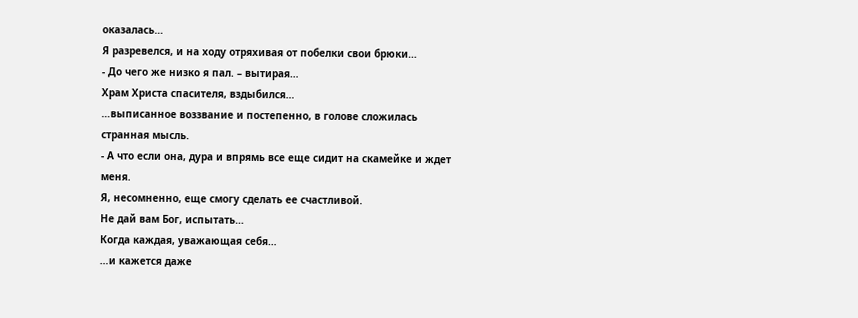оказалась…
Я разревелся, и на ходу отряхивая от побелки свои брюки…
- До чего же низко я пал. – вытирая…
Храм Христа спасителя, вздыбился…
…выписанное воззвание и постепенно, в голове сложилась странная мысль.
- А что если она, дура и впрямь все еще сидит на скамейке и ждет меня.
Я, несомненно, еще смогу сделать ее счастливой.
Не дай вам Бог, испытать…
Когда каждая, уважающая себя…
…и кажется даже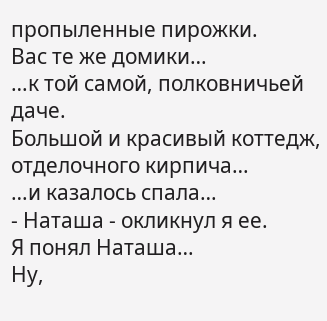пропыленные пирожки.
Вас те же домики…
…к той самой, полковничьей даче.
Большой и красивый коттедж, отделочного кирпича…
…и казалось спала…
- Наташа - окликнул я ее.
Я понял Наташа…
Ну,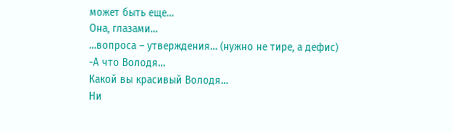может быть еще…
Она, глазами…
…вопроса – утверждения… (нужно не тире, а дефис)
-А что Володя…
Какой вы красивый Володя…
Ни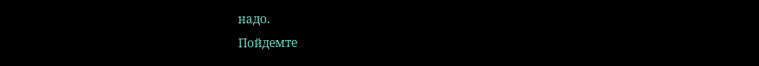надо.
Пойдемте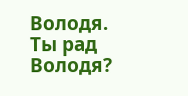Володя.
Ты рад Володя?